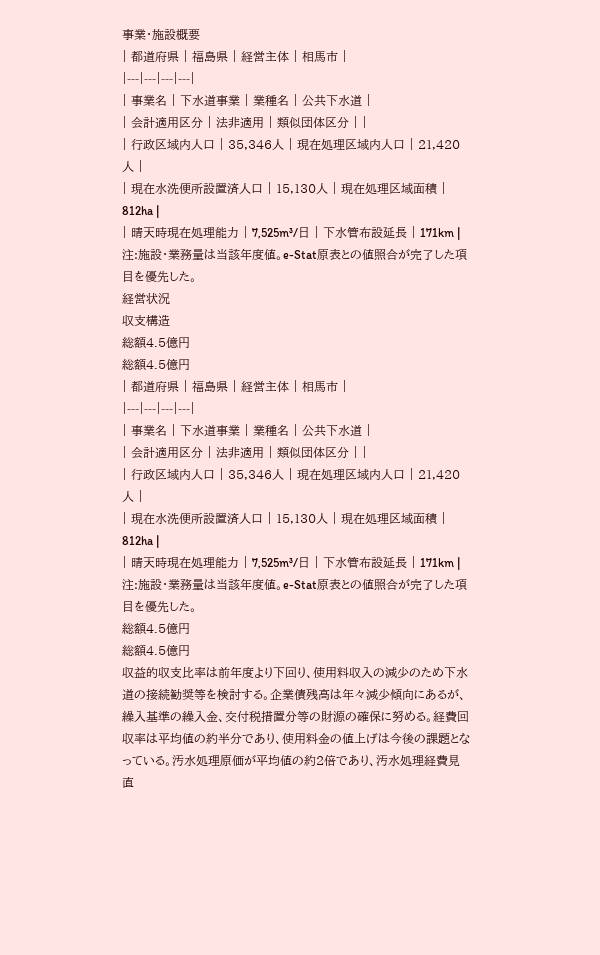事業・施設概要
| 都道府県 | 福島県 | 経営主体 | 相馬市 |
|---|---|---|---|
| 事業名 | 下水道事業 | 業種名 | 公共下水道 |
| 会計適用区分 | 法非適用 | 類似団体区分 | |
| 行政区域内人口 | 35,346人 | 現在処理区域内人口 | 21,420人 |
| 現在水洗便所設置済人口 | 15,130人 | 現在処理区域面積 | 812ha |
| 晴天時現在処理能力 | 7,525m³/日 | 下水管布設延長 | 171km |
注:施設・業務量は当該年度値。e-Stat原表との値照合が完了した項目を優先した。
経営状況
収支構造
総額4.5億円
総額4.5億円
| 都道府県 | 福島県 | 経営主体 | 相馬市 |
|---|---|---|---|
| 事業名 | 下水道事業 | 業種名 | 公共下水道 |
| 会計適用区分 | 法非適用 | 類似団体区分 | |
| 行政区域内人口 | 35,346人 | 現在処理区域内人口 | 21,420人 |
| 現在水洗便所設置済人口 | 15,130人 | 現在処理区域面積 | 812ha |
| 晴天時現在処理能力 | 7,525m³/日 | 下水管布設延長 | 171km |
注:施設・業務量は当該年度値。e-Stat原表との値照合が完了した項目を優先した。
総額4.5億円
総額4.5億円
収益的収支比率は前年度より下回り、使用料収入の減少のため下水道の接続勧奨等を検討する。企業債残高は年々減少傾向にあるが、繰入基準の繰入金、交付税措置分等の財源の確保に努める。経費回収率は平均値の約半分であり、使用料金の値上げは今後の課題となっている。汚水処理原価が平均値の約2倍であり、汚水処理経費見直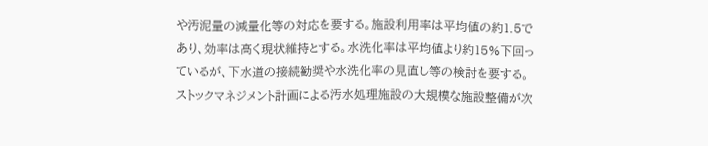や汚泥量の減量化等の対応を要する。施設利用率は平均値の約1.5であり、効率は高く現状維持とする。水洗化率は平均値より約15%下回っているが、下水道の接続勧奨や水洗化率の見直し等の検討を要する。
ストックマネジメント計画による汚水処理施設の大規模な施設整備が次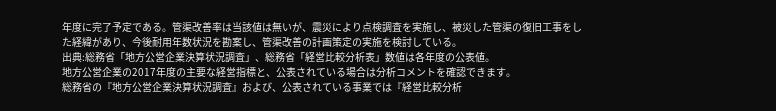年度に完了予定である。管渠改善率は当該値は無いが、震災により点検調査を実施し、被災した管渠の復旧工事をした経緯があり、今後耐用年数状況を勘案し、管渠改善の計画策定の実施を検討している。
出典:総務省「地方公営企業決算状況調査」、総務省「経営比較分析表」数値は各年度の公表値。
地方公営企業の2017年度の主要な経営指標と、公表されている場合は分析コメントを確認できます。
総務省の『地方公営企業決算状況調査』および、公表されている事業では『経営比較分析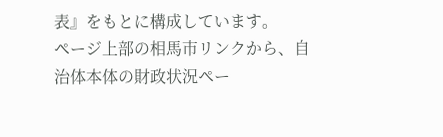表』をもとに構成しています。
ページ上部の相馬市リンクから、自治体本体の財政状況ペー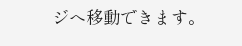ジへ移動できます。